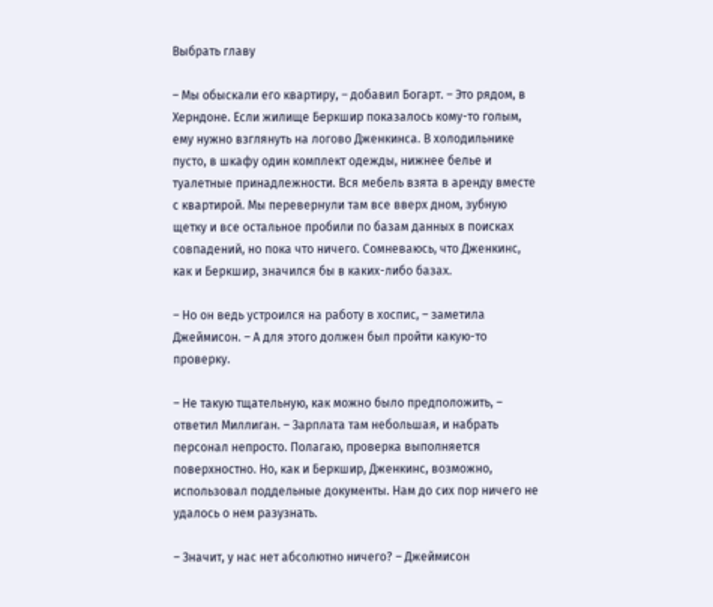Выбрать главу

– Мы обыскали его квартиру, – добавил Богарт. – Это рядом, в Херндоне. Если жилище Беркшир показалось кому-то голым, ему нужно взглянуть на логово Дженкинса. В холодильнике пусто, в шкафу один комплект одежды, нижнее белье и туалетные принадлежности. Вся мебель взята в аренду вместе с квартирой. Мы перевернули там все вверх дном, зубную щетку и все остальное пробили по базам данных в поисках совпадений, но пока что ничего. Сомневаюсь, что Дженкинс, как и Беркшир, значился бы в каких-либо базах.

– Но он ведь устроился на работу в хоспис, – заметила Джеймисон. – А для этого должен был пройти какую-то проверку.

– Не такую тщательную, как можно было предположить, – ответил Миллиган. – Зарплата там небольшая, и набрать персонал непросто. Полагаю, проверка выполняется поверхностно. Но, как и Беркшир, Дженкинс, возможно, использовал поддельные документы. Нам до сих пор ничего не удалось о нем разузнать.

– Значит, у нас нет абсолютно ничего? – Джеймисон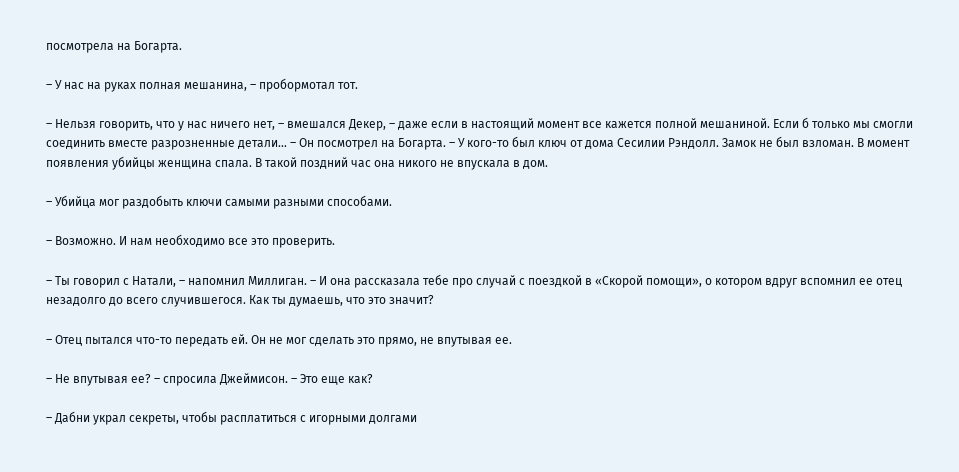посмотрела на Богарта.

– У нас на руках полная мешанина, – пробормотал тот.

– Нельзя говорить, что у нас ничего нет, – вмешался Декер, – даже если в настоящий момент все кажется полной мешаниной. Если б только мы смогли соединить вместе разрозненные детали… – Он посмотрел на Богарта. – У кого-то был ключ от дома Сесилии Рэндолл. Замок не был взломан. В момент появления убийцы женщина спала. В такой поздний час она никого не впускала в дом.

– Убийца мог раздобыть ключи самыми разными способами.

– Возможно. И нам необходимо все это проверить.

– Ты говорил с Натали, – напомнил Миллиган. – И она рассказала тебе про случай с поездкой в «Скорой помощи», о котором вдруг вспомнил ее отец незадолго до всего случившегося. Как ты думаешь, что это значит?

– Отец пытался что-то передать ей. Он не мог сделать это прямо, не впутывая ее.

– Не впутывая ее? – спросила Джеймисон. – Это еще как?

– Дабни украл секреты, чтобы расплатиться с игорными долгами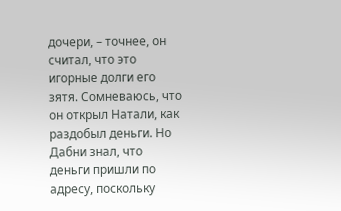дочери, – точнее, он считал, что это игорные долги его зятя. Сомневаюсь, что он открыл Натали, как раздобыл деньги. Но Дабни знал, что деньги пришли по адресу, поскольку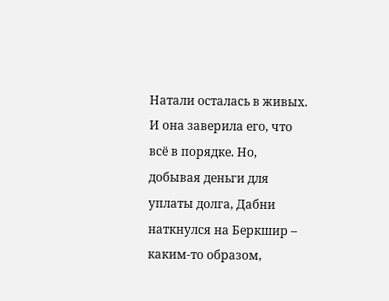Натали осталась в живых. И она заверила его, что всё в порядке. Но, добывая деньги для уплаты долга, Дабни наткнулся на Беркшир – каким-то образом,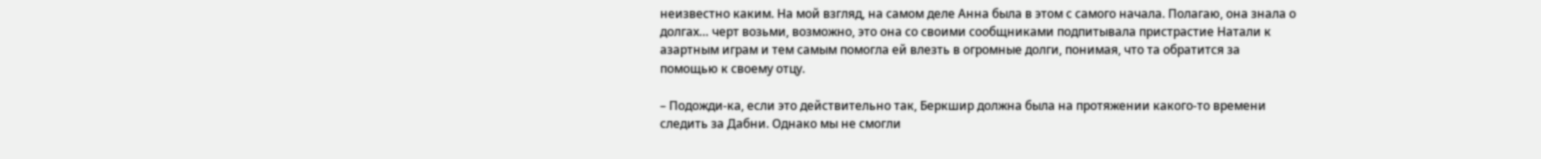неизвестно каким. На мой взгляд, на самом деле Анна была в этом с самого начала. Полагаю, она знала о долгах… черт возьми, возможно, это она со своими сообщниками подпитывала пристрастие Натали к азартным играм и тем самым помогла ей влезть в огромные долги, понимая, что та обратится за помощью к своему отцу.

– Подожди-ка, если это действительно так, Беркшир должна была на протяжении какого-то времени следить за Дабни. Однако мы не смогли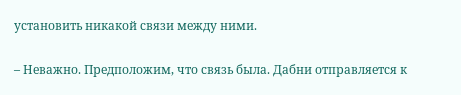установить никакой связи между ними.

– Неважно. Предположим, что связь была. Дабни отправляется к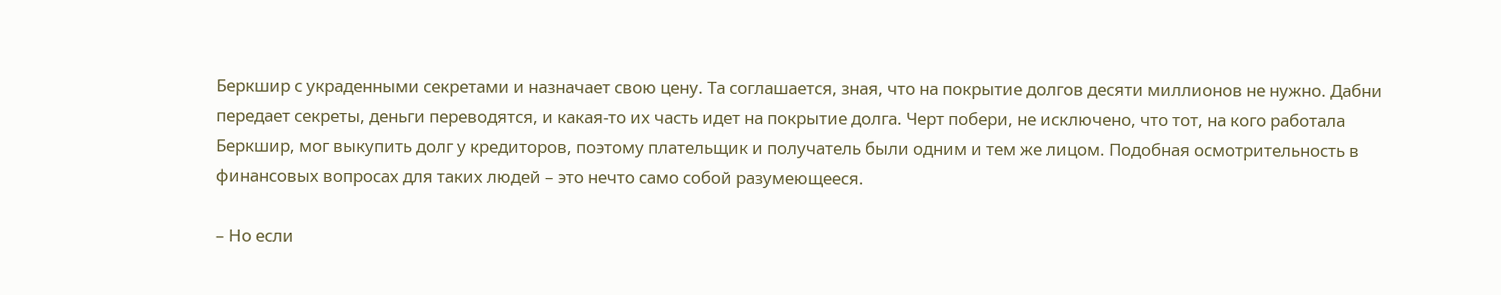Беркшир с украденными секретами и назначает свою цену. Та соглашается, зная, что на покрытие долгов десяти миллионов не нужно. Дабни передает секреты, деньги переводятся, и какая-то их часть идет на покрытие долга. Черт побери, не исключено, что тот, на кого работала Беркшир, мог выкупить долг у кредиторов, поэтому плательщик и получатель были одним и тем же лицом. Подобная осмотрительность в финансовых вопросах для таких людей – это нечто само собой разумеющееся.

– Но если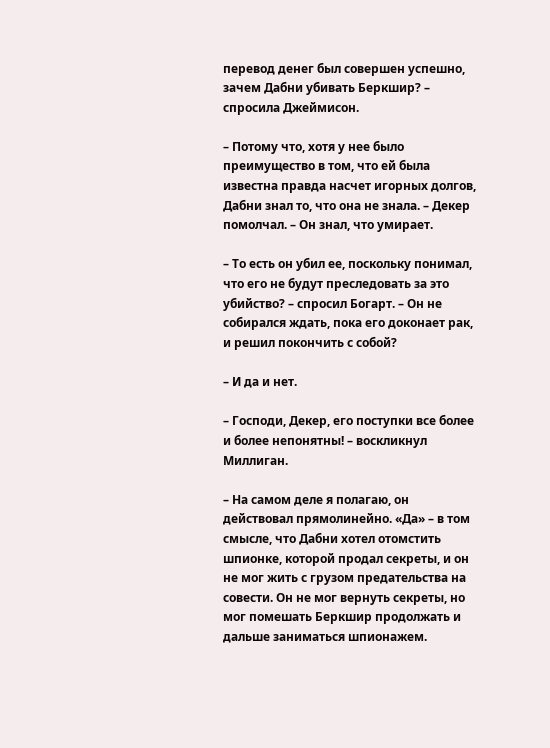перевод денег был совершен успешно, зачем Дабни убивать Беркшир? – спросила Джеймисон.

– Потому что, хотя у нее было преимущество в том, что ей была известна правда насчет игорных долгов, Дабни знал то, что она не знала. – Декер помолчал. – Он знал, что умирает.

– То есть он убил ее, поскольку понимал, что его не будут преследовать за это убийство? – спросил Богарт. – Он не собирался ждать, пока его доконает рак, и решил покончить с собой?

– И да и нет.

– Господи, Декер, его поступки все более и более непонятны! – воскликнул Миллиган.

– На самом деле я полагаю, он действовал прямолинейно. «Да» – в том смысле, что Дабни хотел отомстить шпионке, которой продал секреты, и он не мог жить с грузом предательства на совести. Он не мог вернуть секреты, но мог помешать Беркшир продолжать и дальше заниматься шпионажем.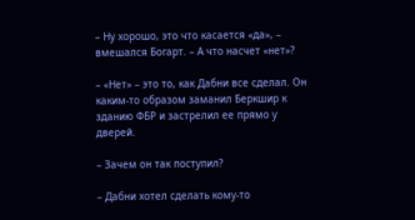– Ну хорошо, это что касается «да», – вмешался Богарт. – А что насчет «нет»?

– «Нет» – это то, как Дабни все сделал. Он каким-то образом заманил Беркшир к зданию ФБР и застрелил ее прямо у дверей.

– Зачем он так поступил?

– Дабни хотел сделать кому-то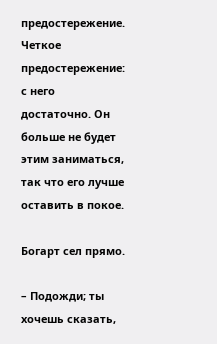предостережение. Четкое предостережение: с него достаточно. Он больше не будет этим заниматься, так что его лучше оставить в покое.

Богарт сел прямо.

– Подожди; ты хочешь сказать,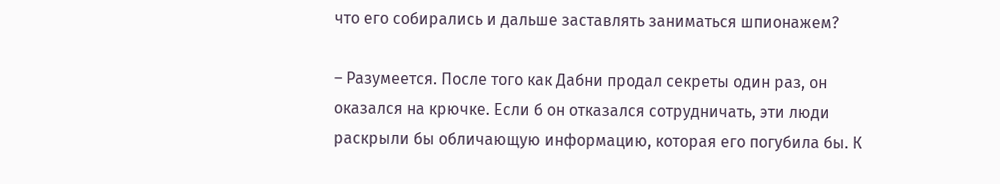что его собирались и дальше заставлять заниматься шпионажем?

– Разумеется. После того как Дабни продал секреты один раз, он оказался на крючке. Если б он отказался сотрудничать, эти люди раскрыли бы обличающую информацию, которая его погубила бы. К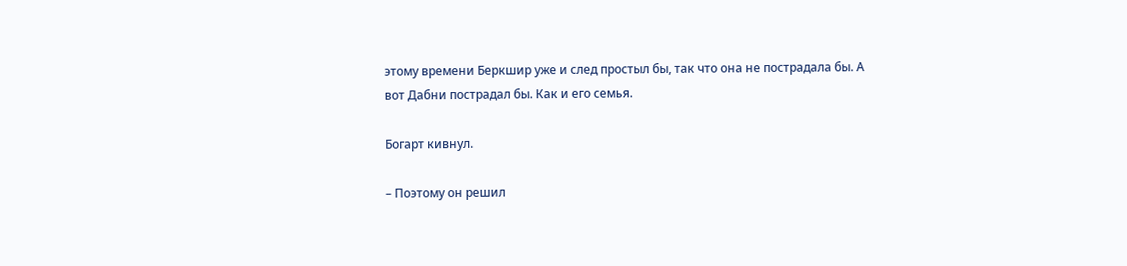этому времени Беркшир уже и след простыл бы, так что она не пострадала бы. А вот Дабни пострадал бы. Как и его семья.

Богарт кивнул.

– Поэтому он решил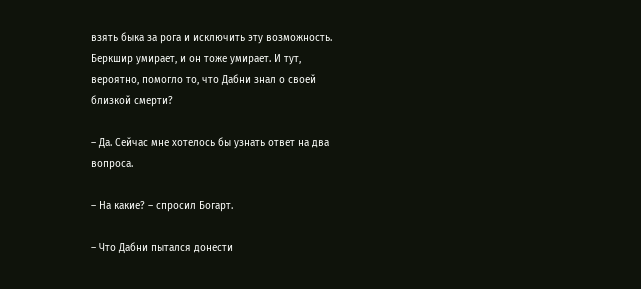взять быка за рога и исключить эту возможность. Беркшир умирает, и он тоже умирает. И тут, вероятно, помогло то, что Дабни знал о своей близкой смерти?

– Да. Сейчас мне хотелось бы узнать ответ на два вопроса.

– На какие? – спросил Богарт.

– Что Дабни пытался донести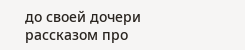до своей дочери рассказом про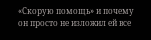«Скорую помощь» и почему он просто не изложил ей все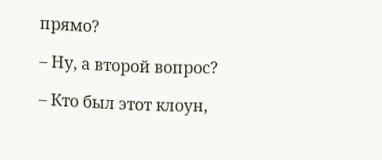прямо?

– Ну, а второй вопрос?

– Кто был этот клоун,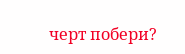черт побери?